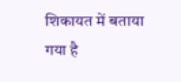शिकायत में बताया गया है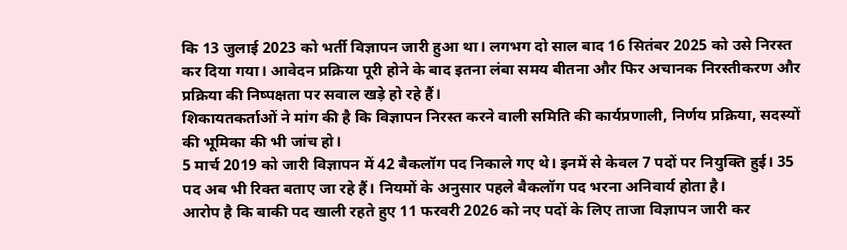कि 13 जुलाई 2023 को भर्ती विज्ञापन जारी हुआ था। लगभग दो साल बाद 16 सितंबर 2025 को उसे निरस्त कर दिया गया। आवेदन प्रक्रिया पूरी होने के बाद इतना लंबा समय बीतना और फिर अचानक निरस्तीकरण और प्रक्रिया की निष्पक्षता पर सवाल खड़े हो रहे हैं।
शिकायतकर्ताओं ने मांग की है कि विज्ञापन निरस्त करने वाली समिति की कार्यप्रणाली, निर्णय प्रक्रिया, सदस्यों की भूमिका की भी जांच हो।
5 मार्च 2019 को जारी विज्ञापन में 42 बैकलॉग पद निकाले गए थे। इनमें से केवल 7 पदों पर नियुक्ति हुई। 35 पद अब भी रिक्त बताए जा रहे हैं। नियमों के अनुसार पहले बैकलॉग पद भरना अनिवार्य होता है।
आरोप है कि बाकी पद खाली रहते हुए 11 फरवरी 2026 को नए पदों के लिए ताजा विज्ञापन जारी कर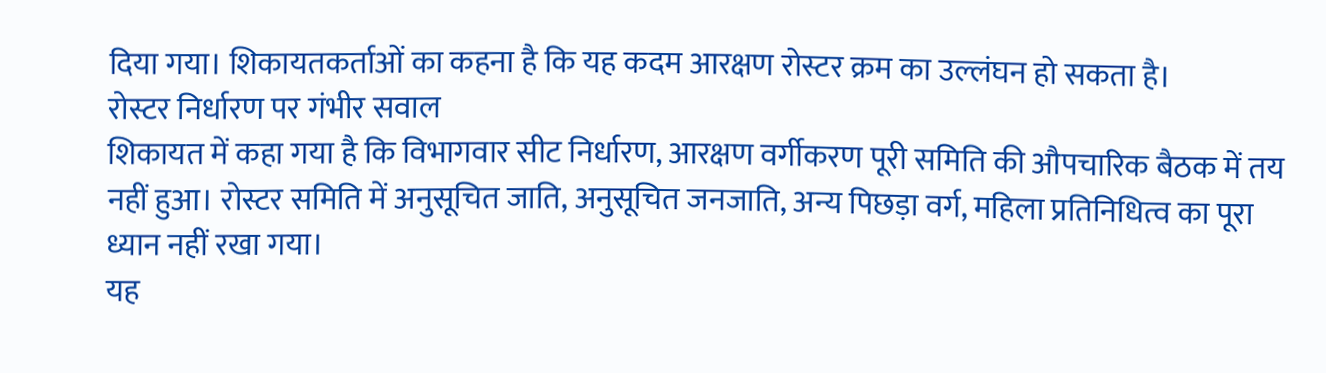दिया गया। शिकायतकर्ताओं का कहना है कि यह कदम आरक्षण रोस्टर क्रम का उल्लंघन हो सकता है।
रोस्टर निर्धारण पर गंभीर सवाल
शिकायत में कहा गया है कि विभागवार सीट निर्धारण, आरक्षण वर्गीकरण पूरी समिति की औपचारिक बैठक में तय नहीं हुआ। रोस्टर समिति में अनुसूचित जाति, अनुसूचित जनजाति, अन्य पिछड़ा वर्ग, महिला प्रतिनिधित्व का पूरा ध्यान नहीं रखा गया।
यह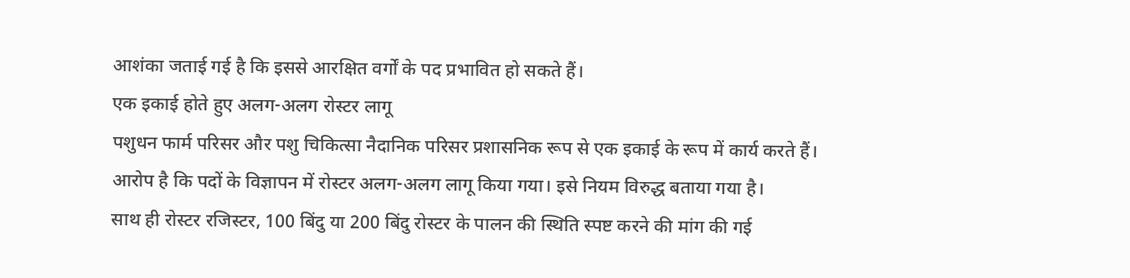आशंका जताई गई है कि इससे आरक्षित वर्गों के पद प्रभावित हो सकते हैं।
एक इकाई होते हुए अलग-अलग रोस्टर लागू
पशुधन फार्म परिसर और पशु चिकित्सा नैदानिक परिसर प्रशासनिक रूप से एक इकाई के रूप में कार्य करते हैं। आरोप है कि पदों के विज्ञापन में रोस्टर अलग-अलग लागू किया गया। इसे नियम विरुद्ध बताया गया है।
साथ ही रोस्टर रजिस्टर, 100 बिंदु या 200 बिंदु रोस्टर के पालन की स्थिति स्पष्ट करने की मांग की गई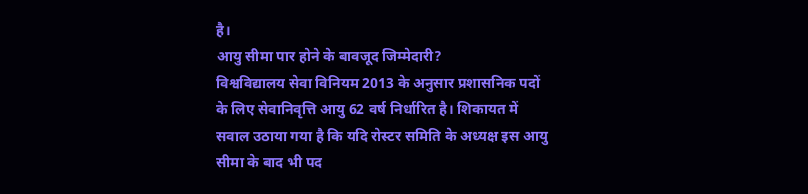है।
आयु सीमा पार होने के बावजूद जिम्मेदारी?
विश्वविद्यालय सेवा विनियम 2013 के अनुसार प्रशासनिक पदों के लिए सेवानिवृत्ति आयु 62 वर्ष निर्धारित है। शिकायत में सवाल उठाया गया है कि यदि रोस्टर समिति के अध्यक्ष इस आयु सीमा के बाद भी पद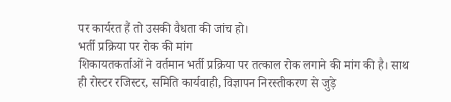पर कार्यरत हैं तो उसकी वैधता की जांच हो।
भर्ती प्रक्रिया पर रोक की मांग
शिकायतकर्ताओं ने वर्तमान भर्ती प्रक्रिया पर तत्काल रोक लगाने की मांग की है। साथ ही रोस्टर रजिस्टर, समिति कार्यवाही, विज्ञापन निरस्तीकरण से जुड़े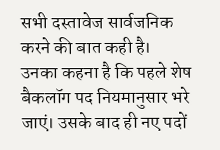सभी दस्तावेज सार्वजनिक करने की बात कही है।
उनका कहना है कि पहले शेष बैकलॉग पद नियमानुसार भरे जाएं। उसके बाद ही नए पदों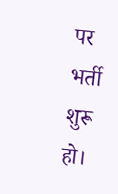पर भर्ती शुरू हो।